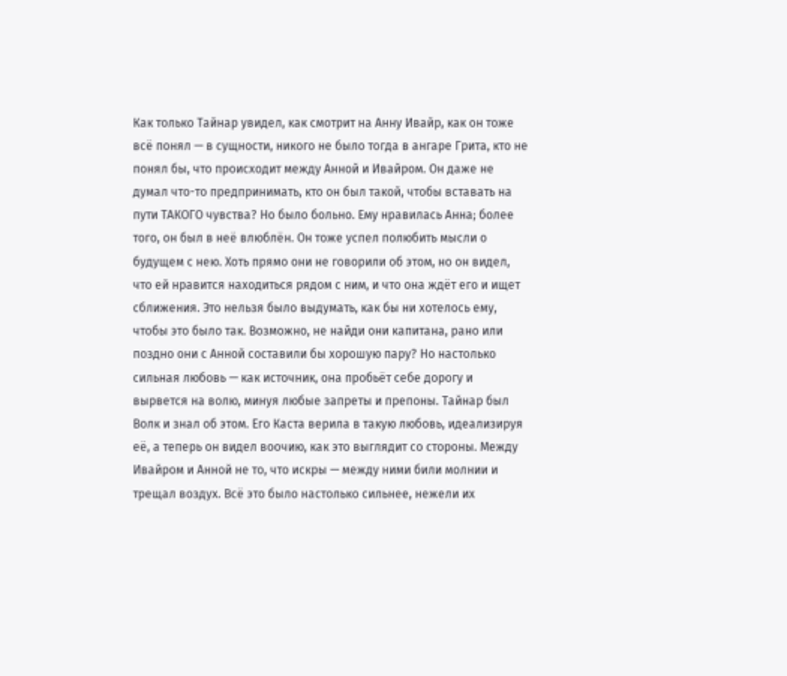Как только Тайнар увидел, как смотрит на Анну Ивайр, как он тоже всё понял — в сущности, никого не было тогда в ангаре Грита, кто не понял бы, что происходит между Анной и Ивайром. Он даже не думал что-то предпринимать, кто он был такой, чтобы вставать на пути ТАКОГО чувства? Но было больно. Ему нравилась Анна; более того, он был в неё влюблён. Он тоже успел полюбить мысли о будущем с нею. Хоть прямо они не говорили об этом, но он видел, что ей нравится находиться рядом с ним, и что она ждёт его и ищет сближения. Это нельзя было выдумать, как бы ни хотелось ему, чтобы это было так. Возможно, не найди они капитана, рано или поздно они с Анной составили бы хорошую пару? Но настолько сильная любовь — как источник, она пробьёт себе дорогу и вырвется на волю, минуя любые запреты и препоны. Тайнар был Волк и знал об этом. Его Каста верила в такую любовь, идеализируя её, а теперь он видел воочию, как это выглядит со стороны. Между Ивайром и Анной не то, что искры — между ними били молнии и трещал воздух. Всё это было настолько сильнее, нежели их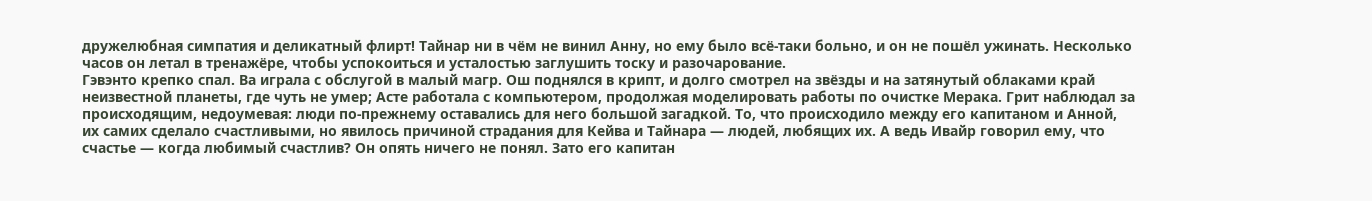дружелюбная симпатия и деликатный флирт! Тайнар ни в чём не винил Анну, но ему было всё-таки больно, и он не пошёл ужинать. Несколько часов он летал в тренажёре, чтобы успокоиться и усталостью заглушить тоску и разочарование.
Гэвэнто крепко спал. Ва играла с обслугой в малый магр. Ош поднялся в крипт, и долго смотрел на звёзды и на затянутый облаками край неизвестной планеты, где чуть не умер; Асте работала с компьютером, продолжая моделировать работы по очистке Мерака. Грит наблюдал за происходящим, недоумевая: люди по-прежнему оставались для него большой загадкой. То, что происходило между его капитаном и Анной, их самих сделало счастливыми, но явилось причиной страдания для Кейва и Тайнара — людей, любящих их. А ведь Ивайр говорил ему, что счастье — когда любимый счастлив? Он опять ничего не понял. Зато его капитан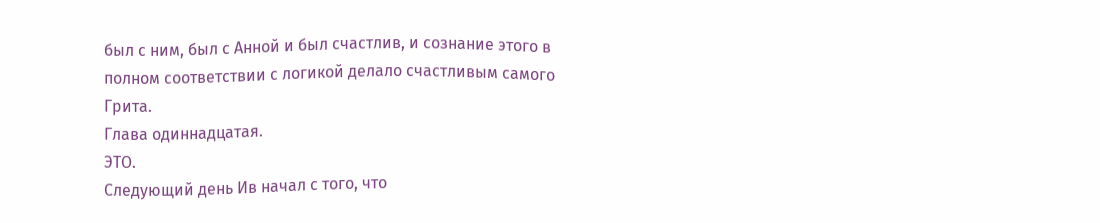был с ним, был с Анной и был счастлив, и сознание этого в полном соответствии с логикой делало счастливым самого Грита.
Глава одиннадцатая.
ЭТО.
Следующий день Ив начал с того, что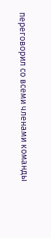переговорил со всеми членами команды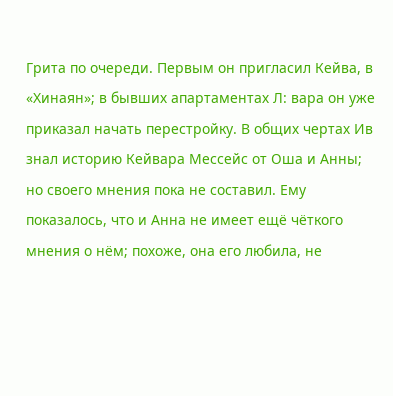Грита по очереди. Первым он пригласил Кейва, в «Хинаян»; в бывших апартаментах Л: вара он уже приказал начать перестройку. В общих чертах Ив знал историю Кейвара Мессейс от Оша и Анны; но своего мнения пока не составил. Ему показалось, что и Анна не имеет ещё чёткого мнения о нём; похоже, она его любила, не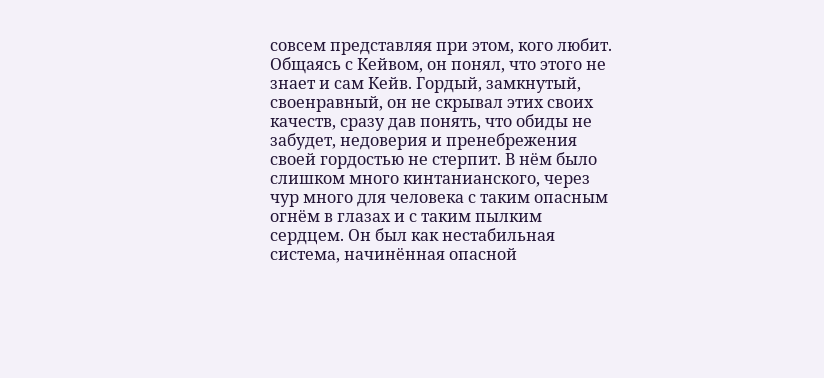совсем представляя при этом, кого любит. Общаясь с Кейвом, он понял, что этого не знает и сам Кейв. Гордый, замкнутый, своенравный, он не скрывал этих своих качеств, сразу дав понять, что обиды не забудет, недоверия и пренебрежения своей гордостью не стерпит. В нём было слишком много кинтанианского, через чур много для человека с таким опасным огнём в глазах и с таким пылким сердцем. Он был как нестабильная система, начинённая опасной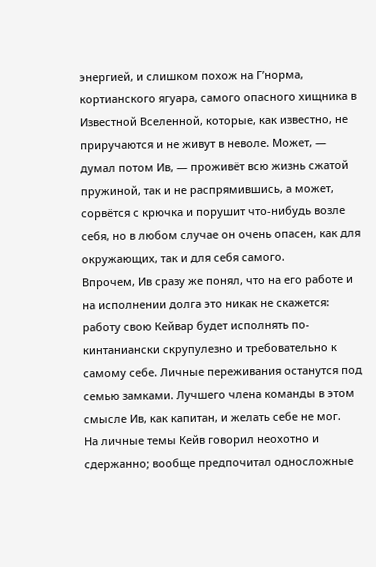энергией, и слишком похож на Г’норма, кортианского ягуара, самого опасного хищника в Известной Вселенной, которые, как известно, не приручаются и не живут в неволе. Может, — думал потом Ив, — проживёт всю жизнь сжатой пружиной, так и не распрямившись, а может, сорвётся с крючка и порушит что-нибудь возле себя, но в любом случае он очень опасен, как для окружающих, так и для себя самого.
Впрочем, Ив сразу же понял, что на его работе и на исполнении долга это никак не скажется: работу свою Кейвар будет исполнять по-кинтаниански скрупулезно и требовательно к самому себе. Личные переживания останутся под семью замками. Лучшего члена команды в этом смысле Ив, как капитан, и желать себе не мог.
На личные темы Кейв говорил неохотно и сдержанно; вообще предпочитал односложные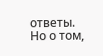ответы. Но о том,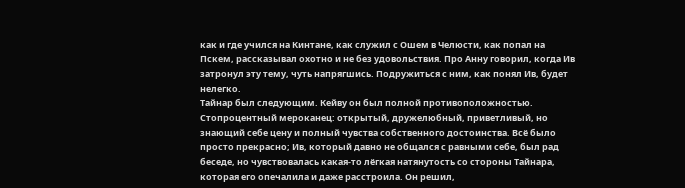как и где учился на Кинтане, как служил с Ошем в Челюсти, как попал на Пскем, рассказывал охотно и не без удовольствия. Про Анну говорил, когда Ив затронул эту тему, чуть напрягшись. Подружиться с ним, как понял Ив, будет нелегко.
Тайнар был следующим. Кейву он был полной противоположностью. Стопроцентный мероканец: открытый, дружелюбный, приветливый, но знающий себе цену и полный чувства собственного достоинства. Всё было просто прекрасно; Ив, который давно не общался с равными себе, был рад беседе, но чувствовалась какая-то лёгкая натянутость со стороны Тайнара, которая его опечалила и даже расстроила. Он решил,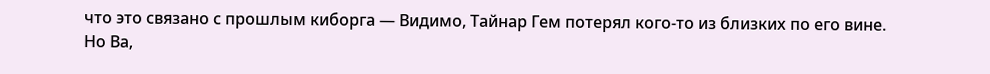что это связано с прошлым киборга — Видимо, Тайнар Гем потерял кого-то из близких по его вине. Но Ва,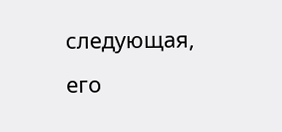следующая, его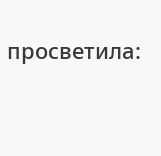просветила: